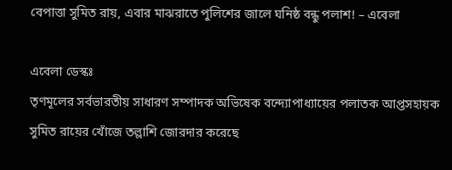বেপাত্তা সুমিত রায়, এবার মাঝরাতে পুলিশের জালে ঘনিষ্ঠ বন্ধু পলাশ! – এবেলা

এবেলা ডেস্কঃ
তৃণমূলের সর্বভারতীয় সাধারণ সম্পাদক অভিষেক বন্দ্যোপাধ্যায়ের পলাতক আপ্তসহায়ক সুমিত রায়ের খোঁজে তল্লাশি জোরদার করেছে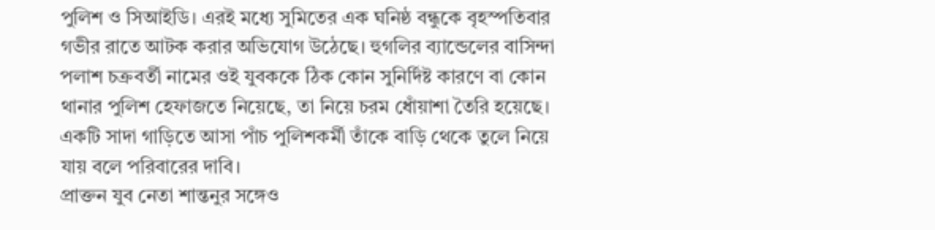পুলিশ ও সিআইডি। এরই মধ্যে সুমিতের এক ঘনিষ্ঠ বন্ধুকে বৃহস্পতিবার গভীর রাতে আটক করার অভিযোগ উঠেছে। হুগলির ব্যান্ডেলের বাসিন্দা পলাশ চক্রবর্তী নামের ওই যুবককে ঠিক কোন সুনির্দিষ্ট কারণে বা কোন থানার পুলিশ হেফাজতে নিয়েছে, তা নিয়ে চরম ধোঁয়াশা তৈরি হয়েছে। একটি সাদা গাড়িতে আসা পাঁচ পুলিশকর্মী তাঁকে বাড়ি থেকে তুলে নিয়ে যায় বলে পরিবারের দাবি।
প্রাক্তন যুব নেতা শান্তনুর সঙ্গেও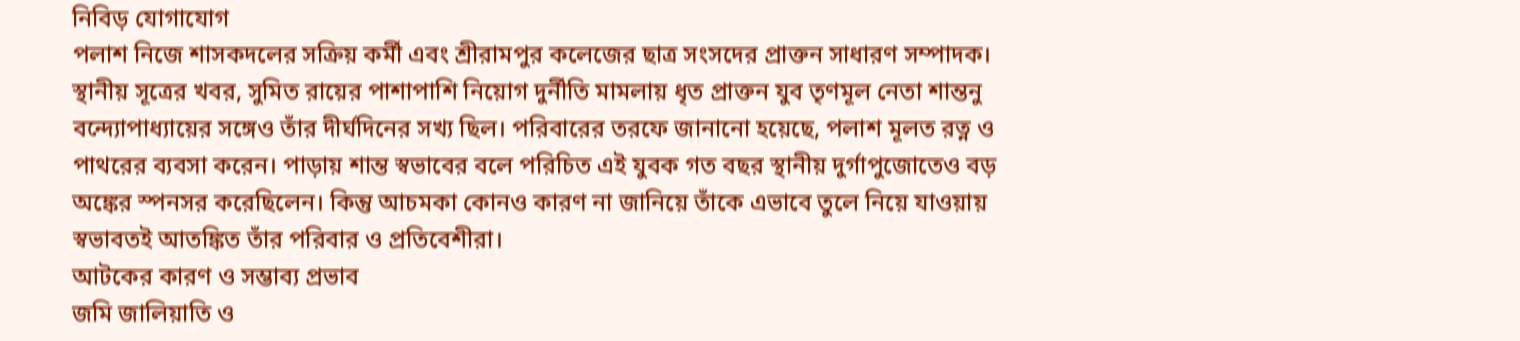নিবিড় যোগাযোগ
পলাশ নিজে শাসকদলের সক্রিয় কর্মী এবং শ্রীরামপুর কলেজের ছাত্র সংসদের প্রাক্তন সাধারণ সম্পাদক। স্থানীয় সূত্রের খবর, সুমিত রায়ের পাশাপাশি নিয়োগ দুর্নীতি মামলায় ধৃত প্রাক্তন যুব তৃণমূল নেতা শান্তনু বন্দ্যোপাধ্যায়ের সঙ্গেও তাঁর দীর্ঘদিনের সখ্য ছিল। পরিবারের তরফে জানানো হয়েছে, পলাশ মূলত রত্ন ও পাথরের ব্যবসা করেন। পাড়ায় শান্ত স্বভাবের বলে পরিচিত এই যুবক গত বছর স্থানীয় দুর্গাপুজোতেও বড় অঙ্কের স্পনসর করেছিলেন। কিন্তু আচমকা কোনও কারণ না জানিয়ে তাঁকে এভাবে তুলে নিয়ে যাওয়ায় স্বভাবতই আতঙ্কিত তাঁর পরিবার ও প্রতিবেশীরা।
আটকের কারণ ও সম্ভাব্য প্রভাব
জমি জালিয়াতি ও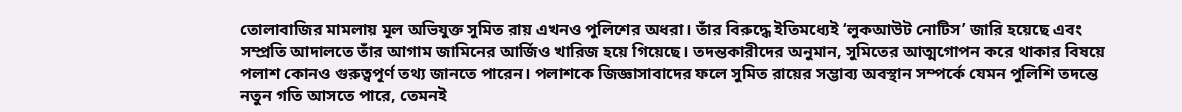তোলাবাজির মামলায় মূল অভিযুক্ত সুমিত রায় এখনও পুলিশের অধরা। তাঁর বিরুদ্ধে ইতিমধ্যেই ‘লুকআউট নোটিস’ জারি হয়েছে এবং সম্প্রতি আদালতে তাঁর আগাম জামিনের আর্জিও খারিজ হয়ে গিয়েছে। তদন্তকারীদের অনুমান, সুমিতের আত্মগোপন করে থাকার বিষয়ে পলাশ কোনও গুরুত্বপূর্ণ তথ্য জানতে পারেন। পলাশকে জিজ্ঞাসাবাদের ফলে সুমিত রায়ের সম্ভাব্য অবস্থান সম্পর্কে যেমন পুলিশি তদন্তে নতুন গতি আসতে পারে, তেমনই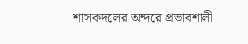শাসকদলের অন্দরে প্রভাবশালী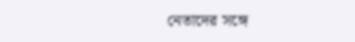নেতাদের সঙ্গে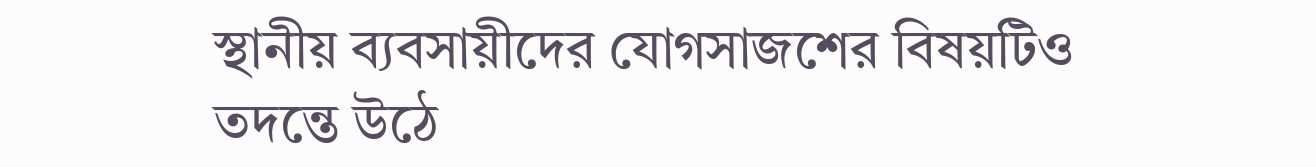স্থানীয় ব্যবসায়ীদের যোগসাজশের বিষয়টিও তদন্তে উঠে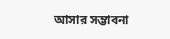আসার সম্ভাবনা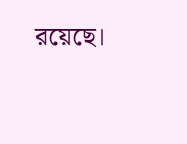রয়েছে।